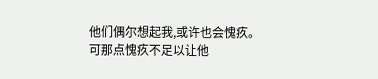他们偶尔想起我,或许也会愧疚。
可那点愧疚不足以让他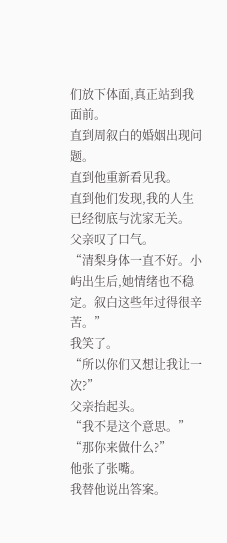们放下体面,真正站到我面前。
直到周叙白的婚姻出现问题。
直到他重新看见我。
直到他们发现,我的人生已经彻底与沈家无关。
父亲叹了口气。
“清梨身体一直不好。小屿出生后,她情绪也不稳定。叙白这些年过得很辛苦。”
我笑了。
“所以你们又想让我让一次?”
父亲抬起头。
“我不是这个意思。”
“那你来做什么?”
他张了张嘴。
我替他说出答案。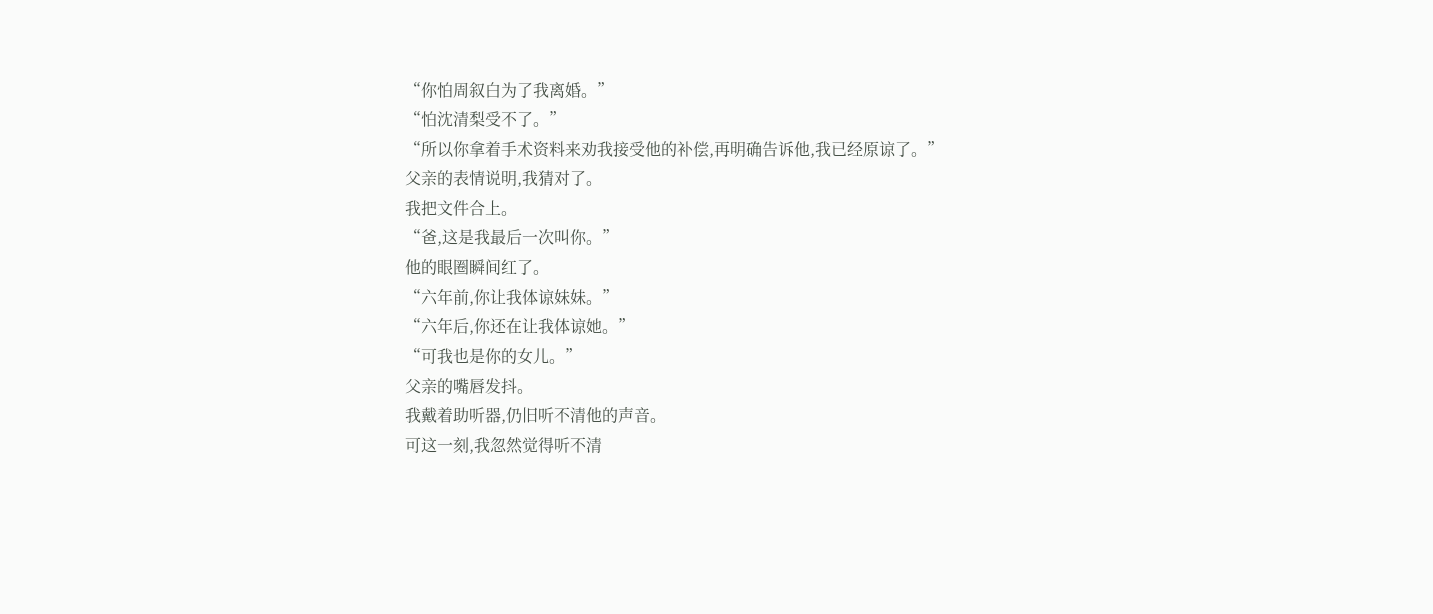“你怕周叙白为了我离婚。”
“怕沈清梨受不了。”
“所以你拿着手术资料来劝我接受他的补偿,再明确告诉他,我已经原谅了。”
父亲的表情说明,我猜对了。
我把文件合上。
“爸,这是我最后一次叫你。”
他的眼圈瞬间红了。
“六年前,你让我体谅妹妹。”
“六年后,你还在让我体谅她。”
“可我也是你的女儿。”
父亲的嘴唇发抖。
我戴着助听器,仍旧听不清他的声音。
可这一刻,我忽然觉得听不清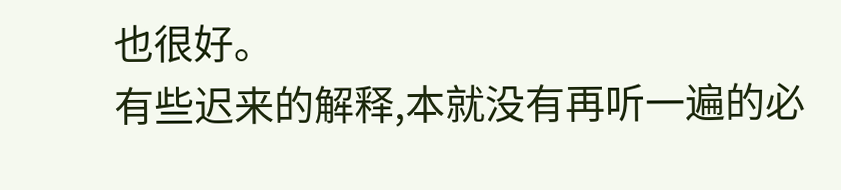也很好。
有些迟来的解释,本就没有再听一遍的必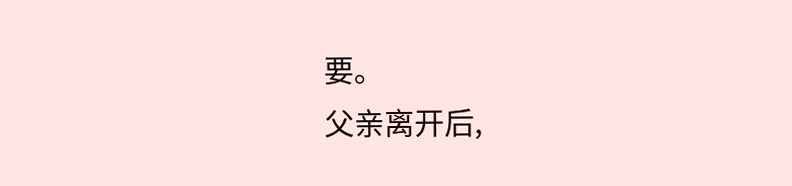要。
父亲离开后,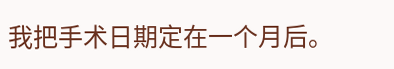我把手术日期定在一个月后。